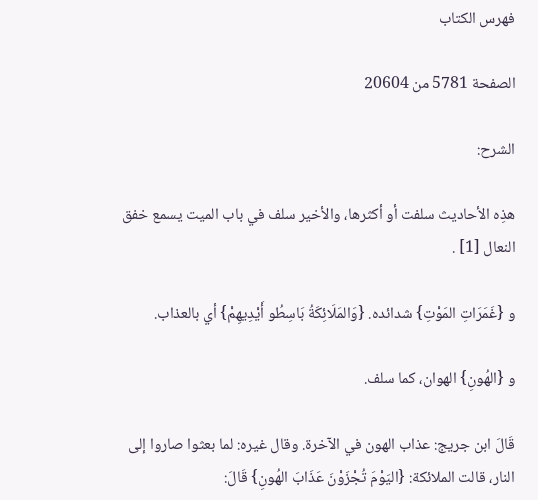فهرس الكتاب

الصفحة 5781 من 20604

الشرح:

هذِه الأحاديث سلفت أو أكثرها، والأخير سلف في باب الميت يسمع خفق النعال [1] .

و {غَمَرَاتِ المَوْتِ} شدائده. {وَالمَلَائِكَةُ بَاسِطُو أَيْدِيهِمْ} أي بالعذاب.

و {الهُونِ} الهوان، كما سلف.

قَالَ ابن جريج: عذاب الهون في الآخرة. وقال غيره: لما بعثوا صاروا إلى النار، قالت الملائكة: {اليَوْمَ تُجْزَوْنَ عَذَابَ الهُونِ} قَالَ: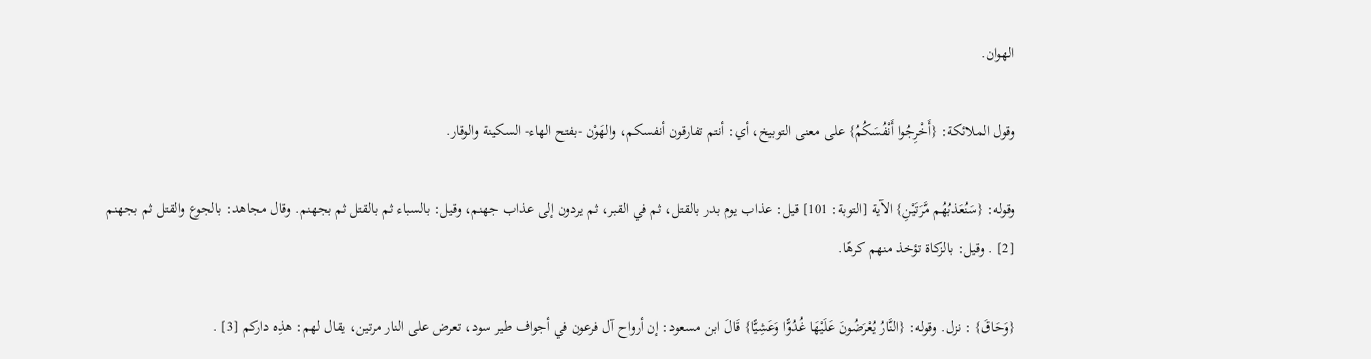الهوان.

وقول الملائكة: {أَخْرِجُوا أَنْفُسَكُمُ} على معنى التوبيخ، أي: أنتم تفارقون أنفسكم، والهَوْن -بفتح الهاء- السكينة والوقار.

وقوله: {سَنُعَذبُهُم مَّرَتَيْنِ} الآية [التوبة: 101] قيل: عذاب يوم بدر بالقتل، ثم في القبر، ثم يردون إلى عذاب جهنم، وقيل: بالسباء ثم بالقتل ثم بجهنم. وقال مجاهد: بالجوع والقتل ثم بجهنم [2] . وقيل: بالزكاة تؤخذ منهم كرهًا.

{وَحَاقَ} : نزل. وقوله: {النَّارُ يُعْرَضُونَ عَلَيْهَا غُدُوًّا وَعَشِيًّا} قَالَ ابن مسعود: إن أرواح آل فرعون في أجواف طير سود، تعرض على النار مرتين، يقال لهم: هذِه داركم [3] .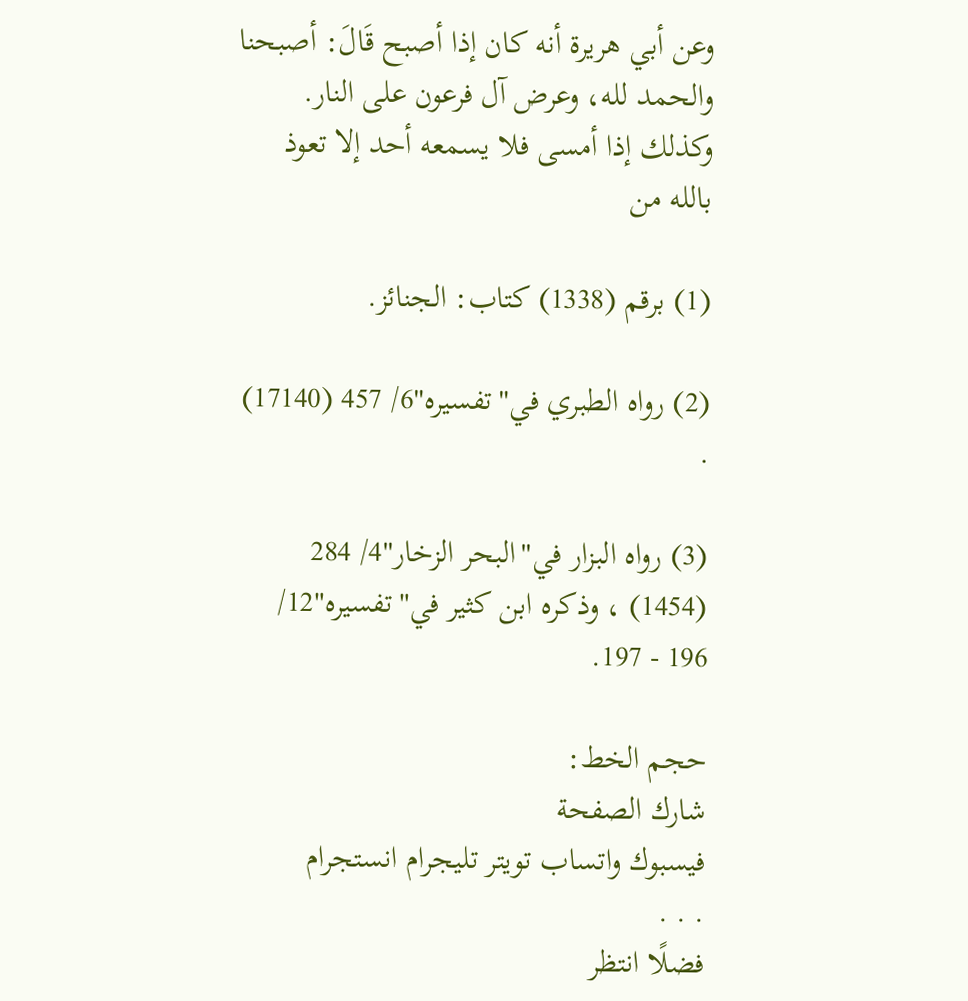وعن أبي هريرة أنه كان إذا أصبح قَالَ: أصبحنا والحمد لله، وعرض آل فرعون على النار. وكذلك إذا أمسى فلا يسمعه أحد إلا تعوذ بالله من

(1) برقم (1338) كتاب: الجنائز.

(2) رواه الطبري في"تفسيره"6/ 457 (17140) .

(3) رواه البزار في"البحر الزخار"4/ 284 (1454) ، وذكره ابن كثير في"تفسيره"12/ 196 - 197.

حجم الخط:
شارك الصفحة
فيسبوك واتساب تويتر تليجرام انستجرام
. . .
فضلًا انتظر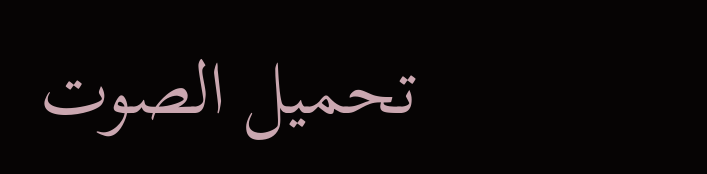تحميل الصوت